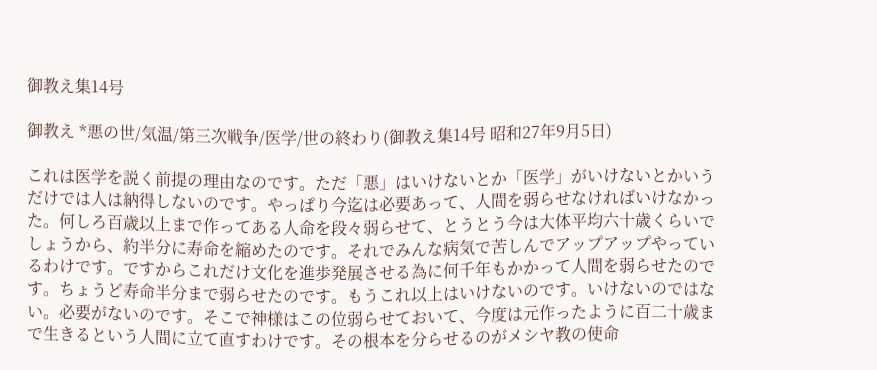御教え集14号

御教え *悪の世/気温/第三次戦争/医学/世の終わり(御教え集14号 昭和27年9月5日)

これは医学を説く前提の理由なのです。ただ「悪」はいけないとか「医学」がいけないとかいうだけでは人は納得しないのです。やっぱり今迄は必要あって、人間を弱らせなければいけなかった。何しろ百歳以上まで作ってある人命を段々弱らせて、とうとう今は大体平均六十歳くらいでしょうから、約半分に寿命を縮めたのです。それでみんな病気で苦しんでアップアップやっているわけです。ですからこれだけ文化を進歩発展させる為に何千年もかかって人間を弱らせたのです。ちょうど寿命半分まで弱らせたのです。もうこれ以上はいけないのです。いけないのではない。必要がないのです。そこで神様はこの位弱らせておいて、今度は元作ったように百二十歳まで生きるという人間に立て直すわけです。その根本を分らせるのがメシヤ教の使命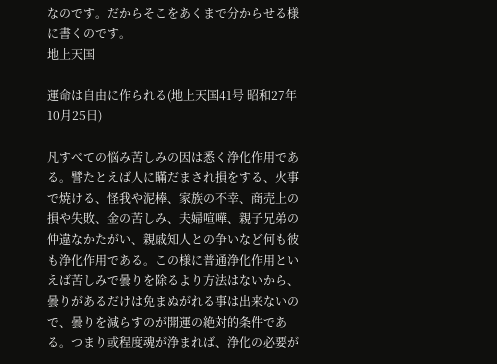なのです。だからそこをあくまで分からせる様に書くのです。
地上天国

運命は自由に作られる(地上天国41号 昭和27年10月25日)

凡すべての悩み苦しみの因は悉く浄化作用である。譬たとえば人に瞞だまされ損をする、火事で焼ける、怪我や泥棒、家族の不幸、商売上の損や失敗、金の苦しみ、夫婦喧嘩、親子兄弟の仲違なかたがい、親戚知人との争いなど何も彼も浄化作用である。この様に普通浄化作用といえば苦しみで曇りを除るより方法はないから、曇りがあるだけは免まぬがれる事は出来ないので、曇りを減らすのが開運の絶対的条件である。つまり或程度魂が浄まれば、浄化の必要が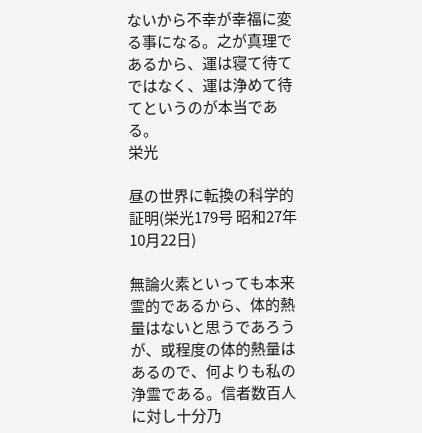ないから不幸が幸福に変る事になる。之が真理であるから、運は寝て待てではなく、運は浄めて待てというのが本当である。
栄光

昼の世界に転換の科学的証明(栄光179号 昭和27年10月22日)

無論火素といっても本来霊的であるから、体的熱量はないと思うであろうが、或程度の体的熱量はあるので、何よりも私の浄霊である。信者数百人に対し十分乃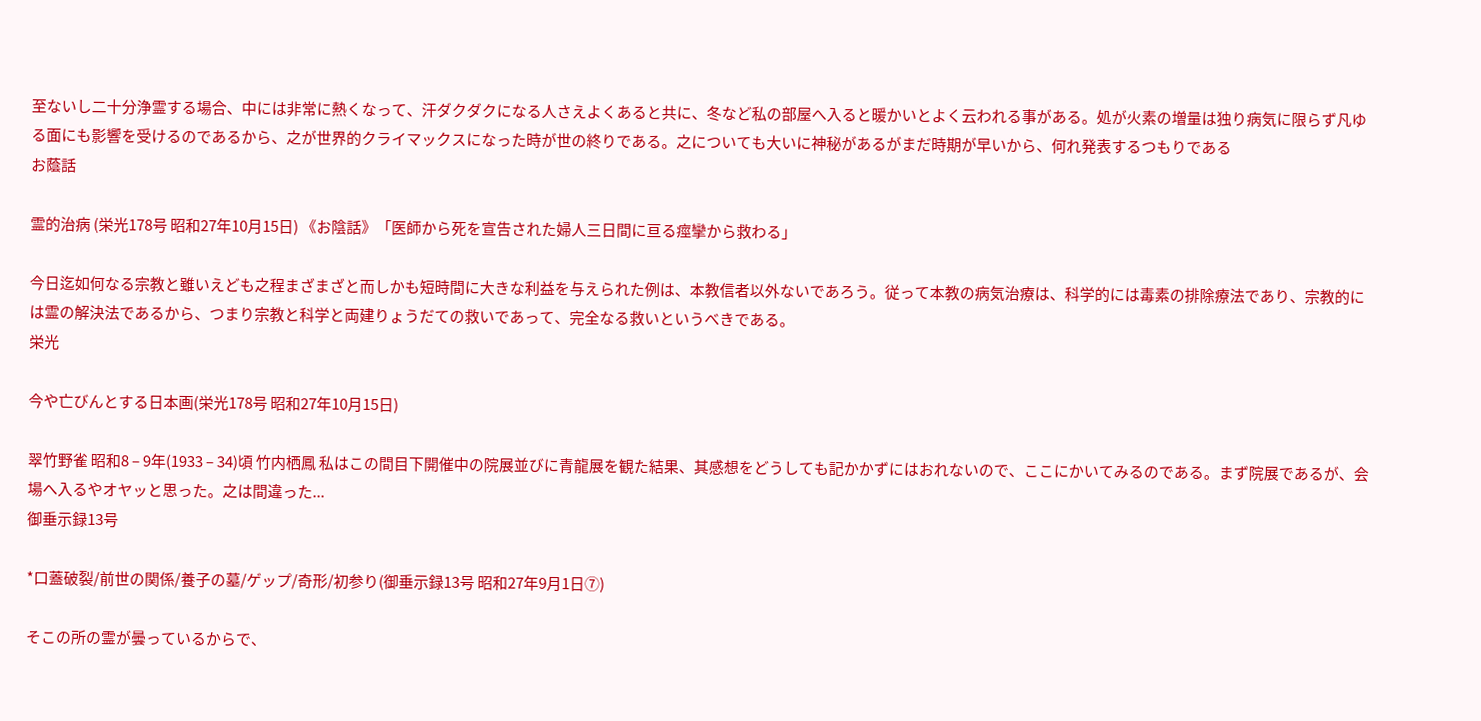至ないし二十分浄霊する場合、中には非常に熱くなって、汗ダクダクになる人さえよくあると共に、冬など私の部屋へ入ると暖かいとよく云われる事がある。処が火素の増量は独り病気に限らず凡ゆる面にも影響を受けるのであるから、之が世界的クライマックスになった時が世の終りである。之についても大いに神秘があるがまだ時期が早いから、何れ発表するつもりである
お蔭話

霊的治病 (栄光178号 昭和27年10月15日) 《お陰話》「医師から死を宣告された婦人三日間に亘る痙攣から救わる」

今日迄如何なる宗教と雖いえども之程まざまざと而しかも短時間に大きな利益を与えられた例は、本教信者以外ないであろう。従って本教の病気治療は、科学的には毒素の排除療法であり、宗教的には霊の解決法であるから、つまり宗教と科学と両建りょうだての救いであって、完全なる救いというべきである。
栄光

今や亡びんとする日本画(栄光178号 昭和27年10月15日)

翠竹野雀 昭和8 – 9年(1933 – 34)頃 竹内栖鳳 私はこの間目下開催中の院展並びに青龍展を観た結果、其感想をどうしても記かかずにはおれないので、ここにかいてみるのである。まず院展であるが、会場へ入るやオヤッと思った。之は間違った...
御垂示録13号

*口蓋破裂/前世の関係/養子の墓/ゲップ/奇形/初参り(御垂示録13号 昭和27年9月1日⑦)

そこの所の霊が曇っているからで、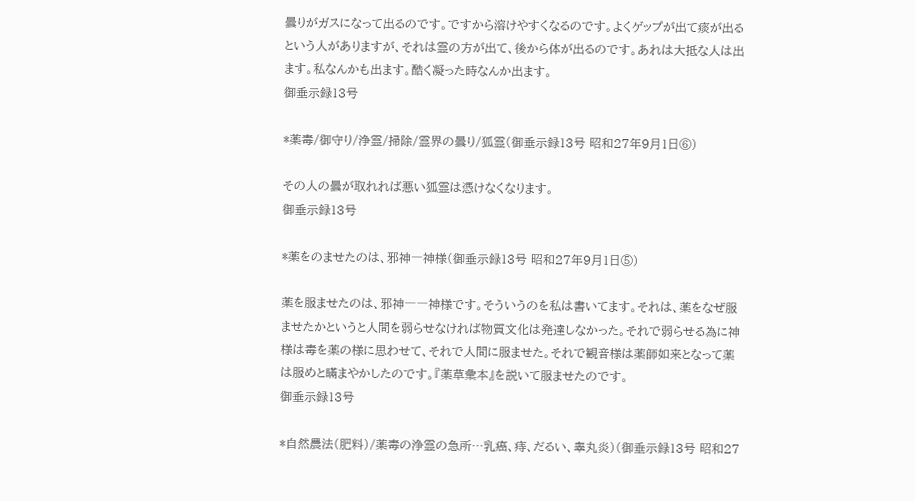曇りがガスになって出るのです。ですから溶けやすくなるのです。よくゲップが出て痰が出るという人がありますが、それは霊の方が出て、後から体が出るのです。あれは大抵な人は出ます。私なんかも出ます。酷く凝った時なんか出ます。
御垂示録13号

*薬毒/御守り/浄霊/掃除/霊界の曇り/狐霊(御垂示録13号 昭和27年9月1日⑥)

その人の曇が取れれば悪い狐霊は憑けなくなります。
御垂示録13号

*薬をのませたのは、邪神―神様(御垂示録13号 昭和27年9月1日⑤)

薬を服ませたのは、邪神――神様です。そういうのを私は書いてます。それは、薬をなぜ服ませたかというと人間を弱らせなければ物質文化は発達しなかった。それで弱らせる為に神様は毒を薬の様に思わせて、それで人間に服ませた。それで観音様は薬師如来となって薬は服めと瞞まやかしたのです。『薬草彙本』を説いて服ませたのです。
御垂示録13号

*自然農法(肥料)/薬毒の浄霊の急所…乳癌、痔、だるい、睾丸炎)(御垂示録13号 昭和27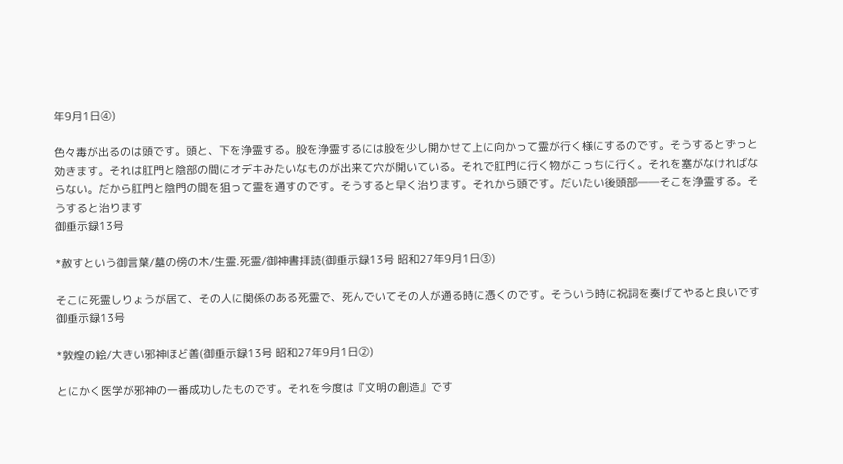年9月1日④)

色々毒が出るのは頭です。頭と、下を浄霊する。股を浄霊するには股を少し開かせて上に向かって霊が行く様にするのです。そうするとずっと効きます。それは肛門と陰部の間にオデキみたいなものが出来て穴が開いている。それで肛門に行く物がこっちに行く。それを塞がなければならない。だから肛門と陰門の間を狙って霊を通すのです。そうすると早く治ります。それから頭です。だいたい後頭部――そこを浄霊する。そうすると治ります
御垂示録13号

*赦すという御言葉/墓の傍の木/生霊.死霊/御神書拝読(御垂示録13号 昭和27年9月1日③)

そこに死霊しりょうが居て、その人に関係のある死霊で、死んでいてその人が通る時に憑くのです。そういう時に祝詞を奏げてやると良いです
御垂示録13号

*敦煌の絵/大きい邪神ほど善(御垂示録13号 昭和27年9月1日②)

とにかく医学が邪神の一番成功したものです。それを今度は『文明の創造』です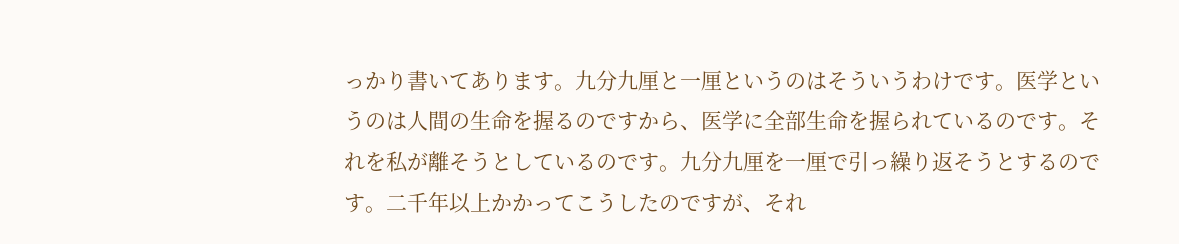っかり書いてあります。九分九厘と一厘というのはそういうわけです。医学というのは人間の生命を握るのですから、医学に全部生命を握られているのです。それを私が離そうとしているのです。九分九厘を一厘で引っ繰り返そうとするのです。二千年以上かかってこうしたのですが、それ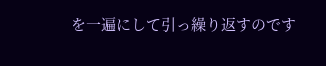を一遍にして引っ繰り返すのです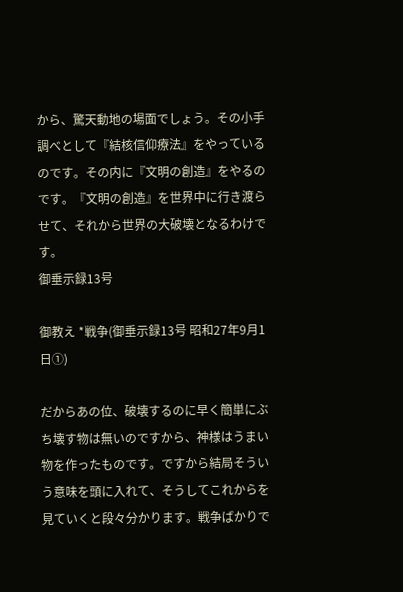から、驚天動地の場面でしょう。その小手調べとして『結核信仰療法』をやっているのです。その内に『文明の創造』をやるのです。『文明の創造』を世界中に行き渡らせて、それから世界の大破壊となるわけです。
御垂示録13号

御教え *戦争(御垂示録13号 昭和27年9月1日①)

だからあの位、破壊するのに早く簡単にぶち壊す物は無いのですから、神様はうまい物を作ったものです。ですから結局そういう意味を頭に入れて、そうしてこれからを見ていくと段々分かります。戦争ばかりで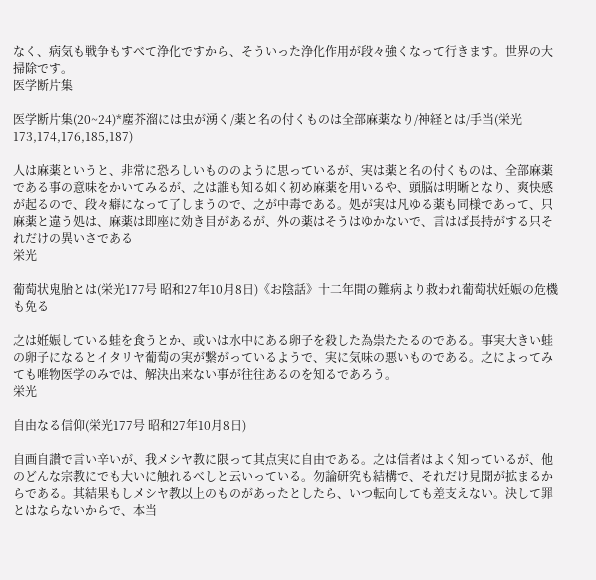なく、病気も戦争もすべて浄化ですから、そういった浄化作用が段々強くなって行きます。世界の大掃除です。
医学断片集

医学断片集(20~24)*塵芥溜には虫が湧く/薬と名の付くものは全部麻薬なり/神経とは/手当(栄光173,174,176,185,187)

人は麻薬というと、非常に恐ろしいもののように思っているが、実は薬と名の付くものは、全部麻薬である事の意味をかいてみるが、之は誰も知る如く初め麻薬を用いるや、頭脳は明晰となり、爽快感が起るので、段々癖になって了しまうので、之が中毒である。処が実は凡ゆる薬も同様であって、只麻薬と違う処は、麻薬は即座に効き目があるが、外の薬はそうはゆかないで、言はば長持がする只それだけの異いさである
栄光

葡萄状鬼胎とは(栄光177号 昭和27年10月8日)《お陰話》十二年間の難病より救われ葡萄状妊娠の危機も免る

之は姙娠している蛙を食うとか、或いは水中にある卵子を殺した為祟たたるのである。事実大きい蛙の卵子になるとイタリヤ葡萄の実が繋がっているようで、実に気味の悪いものである。之によってみても唯物医学のみでは、解決出来ない事が往往あるのを知るであろう。
栄光

自由なる信仰(栄光177号 昭和27年10月8日)

自画自讃で言い辛いが、我メシヤ教に限って其点実に自由である。之は信者はよく知っているが、他のどんな宗教にでも大いに触れるべしと云いっている。勿論研究も結構で、それだけ見聞が拡まるからである。其結果もしメシヤ教以上のものがあったとしたら、いつ転向しても差支えない。決して罪とはならないからで、本当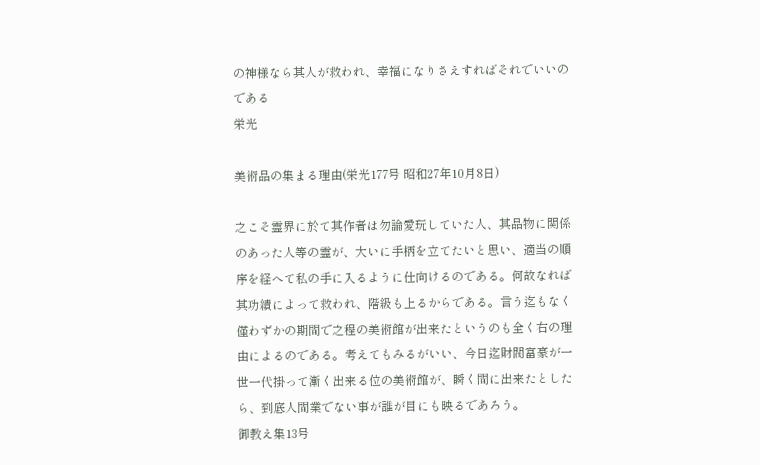の神様なら其人が救われ、幸福になりさえすればそれでいいのである
栄光

美術品の集まる理由(栄光177号 昭和27年10月8日)

之こそ霊界に於て其作者は勿論愛玩していた人、其品物に関係のあった人等の霊が、大いに手柄を立てたいと思い、適当の順序を経へて私の手に入るように仕向けるのである。何故なれば其功績によって救われ、階級も上るからである。言う迄もなく僅わずかの期間で之程の美術館が出来たというのも全く右の理由によるのである。考えてもみるがいい、今日迄財閥富豪が一世一代掛って漸く出来る位の美術館が、瞬く間に出来たとしたら、到底人間業でない事が誰が目にも映るであろう。
御教え集13号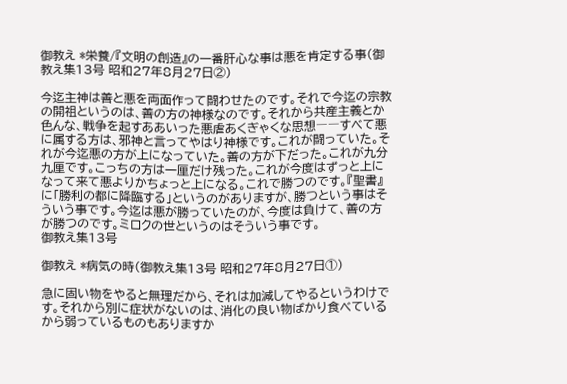御教え *栄養/『文明の創造』の一番肝心な事は悪を肯定する事(御教え集13号 昭和27年8月27日②)

今迄主神は善と悪を両面作って闘わせたのです。それで今迄の宗教の開祖というのは、善の方の神様なのです。それから共産主義とか色んな、戦争を起すああいった悪虐あくぎゃくな思想――すべて悪に属する方は、邪神と言ってやはり神様です。これが闘っていた。それが今迄悪の方が上になっていた。善の方が下だった。これが九分九厘です。こっちの方は一厘だけ残った。これが今度はずっと上になって来て悪よりかちょっと上になる。これで勝つのです。『聖書』に「勝利の都に降臨する」というのがありますが、勝つという事はそういう事です。今迄は悪が勝っていたのが、今度は負けて、善の方が勝つのです。ミロクの世というのはそういう事です。
御教え集13号

御教え *病気の時(御教え集13号 昭和27年8月27日①)

急に固い物をやると無理だから、それは加減してやるというわけです。それから別に症状がないのは、消化の良い物ばかり食べているから弱っているものもありますか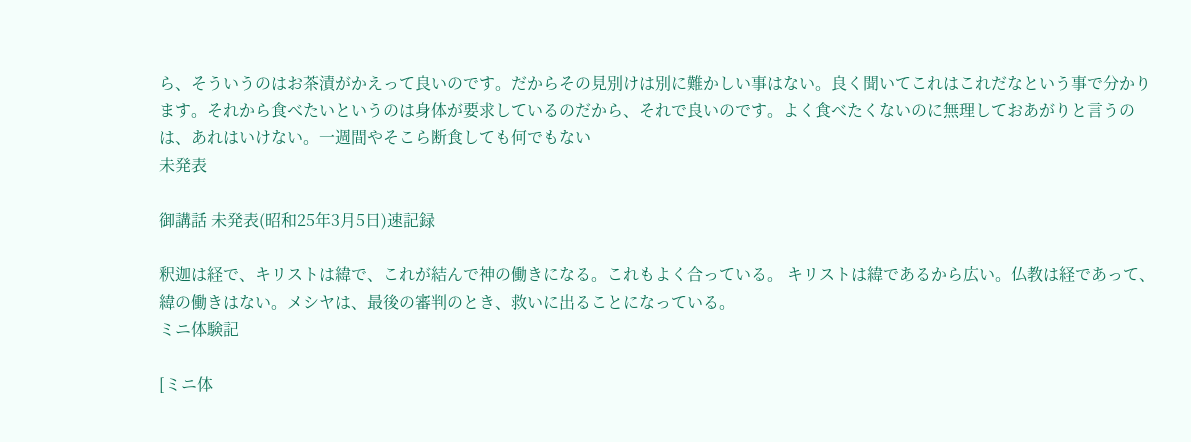ら、そういうのはお茶漬がかえって良いのです。だからその見別けは別に難かしい事はない。良く聞いてこれはこれだなという事で分かります。それから食べたいというのは身体が要求しているのだから、それで良いのです。よく食べたくないのに無理しておあがりと言うのは、あれはいけない。一週間やそこら断食しても何でもない
未発表

御講話 未発表(昭和25年3月5日)速記録

釈迦は経で、キリストは緯で、これが結んで神の働きになる。これもよく合っている。 キリストは緯であるから広い。仏教は経であって、緯の働きはない。メシヤは、最後の審判のとき、救いに出ることになっている。
ミニ体験記

[ミニ体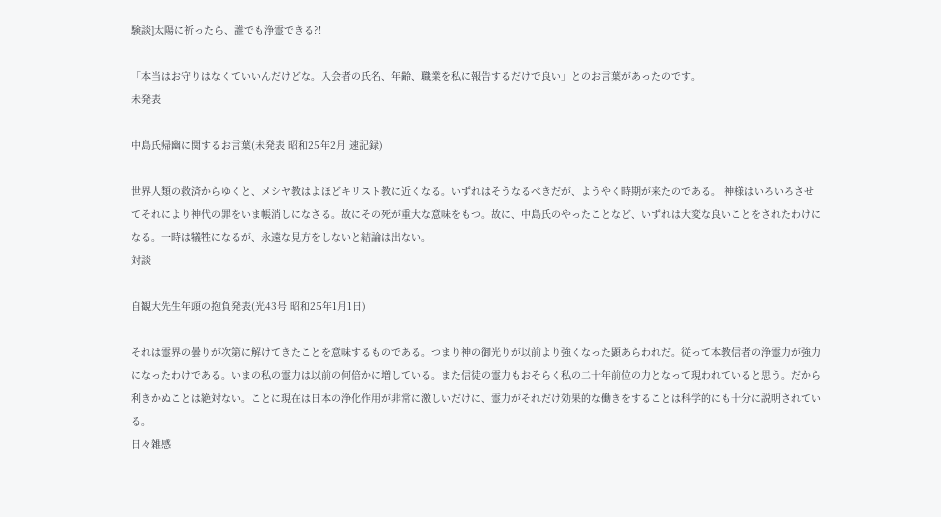験談]太陽に祈ったら、誰でも浄霊できる⁈

「本当はお守りはなくていいんだけどな。入会者の氏名、年齢、職業を私に報告するだけで良い」とのお言葉があったのです。
未発表

中島氏帰幽に関するお言葉(未発表 昭和25年2月 速記録)

世界人類の救済からゆくと、メシヤ教はよほどキリスト教に近くなる。いずれはそうなるべきだが、ようやく時期が来たのである。 神様はいろいろさせてそれにより神代の罪をいま帳消しになさる。故にその死が重大な意味をもつ。故に、中島氏のやったことなど、いずれは大変な良いことをされたわけになる。一時は犠牲になるが、永遠な見方をしないと結論は出ない。
対談

自観大先生年頭の抱負発表(光43号 昭和25年1月1日)

それは霊界の曇りが次第に解けてきたことを意味するものである。つまり神の御光りが以前より強くなった顕あらわれだ。従って本教信者の浄霊力が強力になったわけである。いまの私の霊力は以前の何倍かに増している。また信徒の霊力もおそらく私の二十年前位の力となって現われていると思う。だから利きかぬことは絶対ない。ことに現在は日本の浄化作用が非常に激しいだけに、霊力がそれだけ効果的な働きをすることは科学的にも十分に説明されている。
日々雑感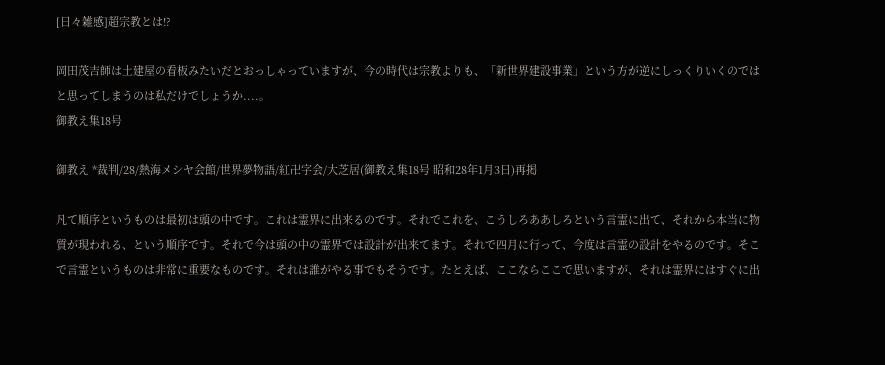[日々雑感]超宗教とは!?

岡田茂吉師は土建屋の看板みたいだとおっしゃっていますが、今の時代は宗教よりも、「新世界建設事業」という方が逆にしっくりいくのではと思ってしまうのは私だけでしょうか....。
御教え集18号

御教え *裁判/28/熱海メシヤ会館/世界夢物語/紅卍字会/大芝居(御教え集18号 昭和28年1月3日)再掲

凡て順序というものは最初は頭の中です。これは霊界に出来るのです。それでこれを、こうしろああしろという言霊に出て、それから本当に物質が現われる、という順序です。それで今は頭の中の霊界では設計が出来てます。それで四月に行って、今度は言霊の設計をやるのです。そこで言霊というものは非常に重要なものです。それは誰がやる事でもそうです。たとえば、ここならここで思いますが、それは霊界にはすぐに出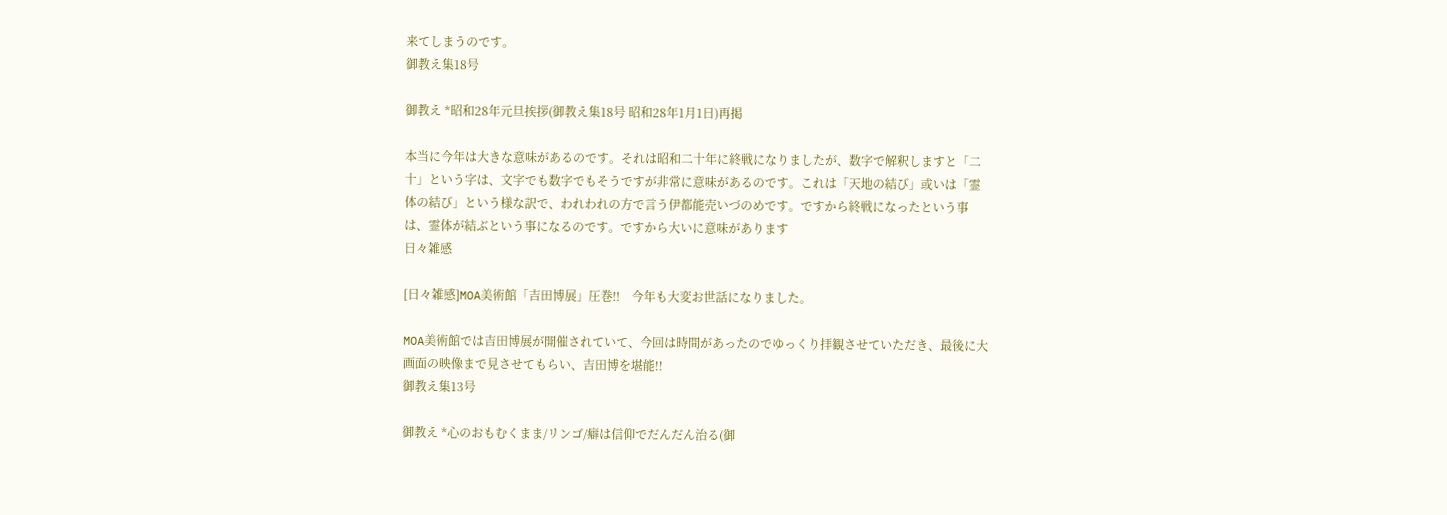来てしまうのです。
御教え集18号

御教え *昭和28年元旦挨拶(御教え集18号 昭和28年1月1日)再掲

本当に今年は大きな意味があるのです。それは昭和二十年に終戦になりましたが、数字で解釈しますと「二十」という字は、文字でも数字でもそうですが非常に意味があるのです。これは「天地の結び」或いは「霊体の結び」という様な訳で、われわれの方で言う伊都能売いづのめです。ですから終戦になったという事は、霊体が結ぶという事になるのです。ですから大いに意味があります
日々雑感

[日々雑感]MOA美術館「吉田博展」圧巻‼    今年も大変お世話になりました。

MOA美術館では吉田博展が開催されていて、今回は時間があったのでゆっくり拝観させていただき、最後に大画面の映像まで見させてもらい、吉田博を堪能!!
御教え集13号

御教え *心のおもむくまま/リンゴ/癖は信仰でだんだん治る(御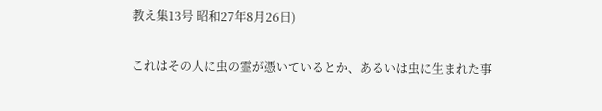教え集13号 昭和27年8月26日)

これはその人に虫の霊が憑いているとか、あるいは虫に生まれた事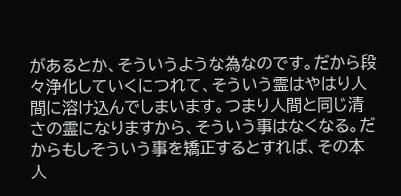があるとか、そういうような為なのです。だから段々浄化していくにつれて、そういう霊はやはり人間に溶け込んでしまいます。つまり人間と同じ清さの霊になりますから、そういう事はなくなる。だからもしそういう事を矯正するとすれば、その本人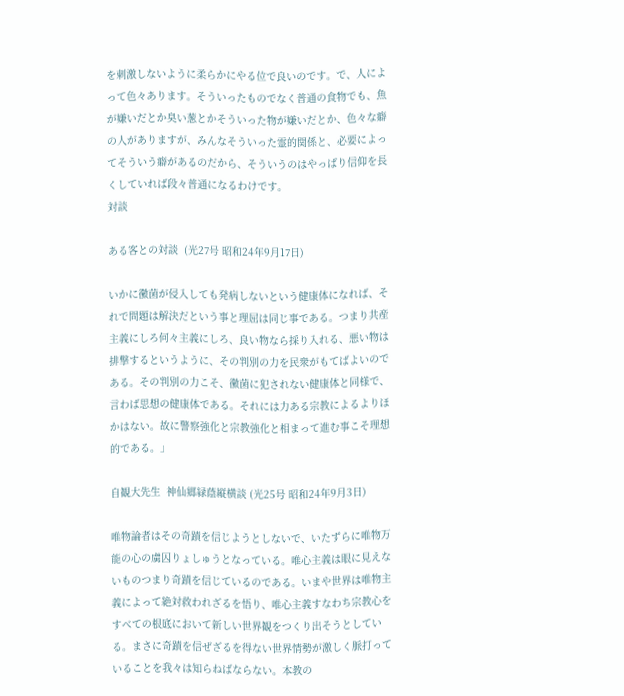を刺激しないように柔らかにやる位で良いのです。で、人によって色々あります。そういったものでなく普通の食物でも、魚が嫌いだとか臭い葱とかそういった物が嫌いだとか、色々な癖の人がありますが、みんなそういった霊的関係と、必要によってそういう癖があるのだから、そういうのはやっぱり信仰を長くしていれば段々普通になるわけです。
対談

ある客との対談  (光27号 昭和24年9月17日)

いかに黴菌が侵入しても発病しないという健康体になれば、それで問題は解決だという事と理屈は同じ事である。つまり共産主義にしろ何々主義にしろ、良い物なら採り入れる、悪い物は排撃するというように、その判別の力を民衆がもてばよいのである。その判別の力こそ、黴菌に犯されない健康体と同様で、言わば思想の健康体である。それには力ある宗教によるよりほかはない。故に警察強化と宗教強化と相まって進む事こそ理想的である。」

自観大先生  神仙郷緑蔭縦横談 (光25号 昭和24年9月3日)

唯物論者はその奇蹟を信じようとしないで、いたずらに唯物万能の心の虜囚りょしゅうとなっている。唯心主義は眼に見えないものつまり奇蹟を信じているのである。いまや世界は唯物主義によって絶対救われざるを悟り、唯心主義すなわち宗教心をすべての根底において新しい世界観をつくり出そうとしている。まさに奇蹟を信ぜざるを得ない世界情勢が激しく脈打っていることを我々は知らねばならない。本教の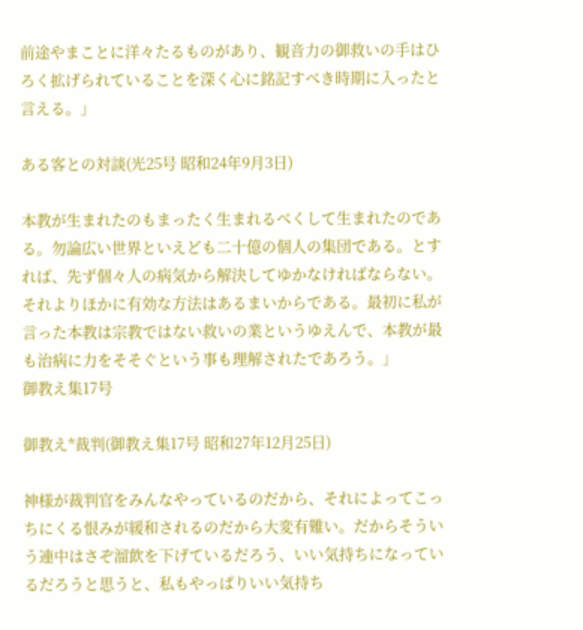前途やまことに洋々たるものがあり、観音力の御救いの手はひろく拡げられていることを深く心に銘記すべき時期に入ったと言える。」

ある客との対談(光25号 昭和24年9月3日)

本教が生まれたのもまったく生まれるべくして生まれたのである。勿論広い世界といえども二十億の個人の集団である。とすれば、先ず個々人の病気から解決してゆかなければならない。それよりほかに有効な方法はあるまいからである。最初に私が言った本教は宗教ではない救いの業というゆえんで、本教が最も治病に力をそそぐという事も理解されたであろう。」
御教え集17号

御教え*裁判(御教え集17号 昭和27年12月25日)

神様が裁判官をみんなやっているのだから、それによってこっちにくる恨みが緩和されるのだから大変有難い。だからそういう連中はさぞ溜飲を下げているだろう、いい気持ちになっているだろうと思うと、私もやっぱりいい気持ち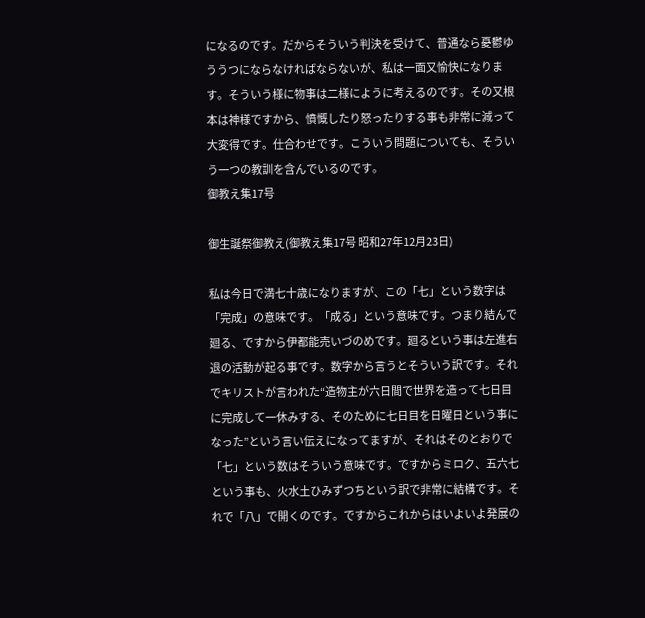になるのです。だからそういう判決を受けて、普通なら憂鬱ゆううつにならなければならないが、私は一面又愉快になります。そういう様に物事は二様にように考えるのです。その又根本は神様ですから、憤慨したり怒ったりする事も非常に減って大変得です。仕合わせです。こういう問題についても、そういう一つの教訓を含んでいるのです。
御教え集17号

御生誕祭御教え(御教え集17号 昭和27年12月23日)

私は今日で満七十歳になりますが、この「七」という数字は「完成」の意味です。「成る」という意味です。つまり結んで廻る、ですから伊都能売いづのめです。廻るという事は左進右退の活動が起る事です。数字から言うとそういう訳です。それでキリストが言われた“造物主が六日間で世界を造って七日目に完成して一休みする、そのために七日目を日曜日という事になった”という言い伝えになってますが、それはそのとおりで「七」という数はそういう意味です。ですからミロク、五六七という事も、火水土ひみずつちという訳で非常に結構です。それで「八」で開くのです。ですからこれからはいよいよ発展の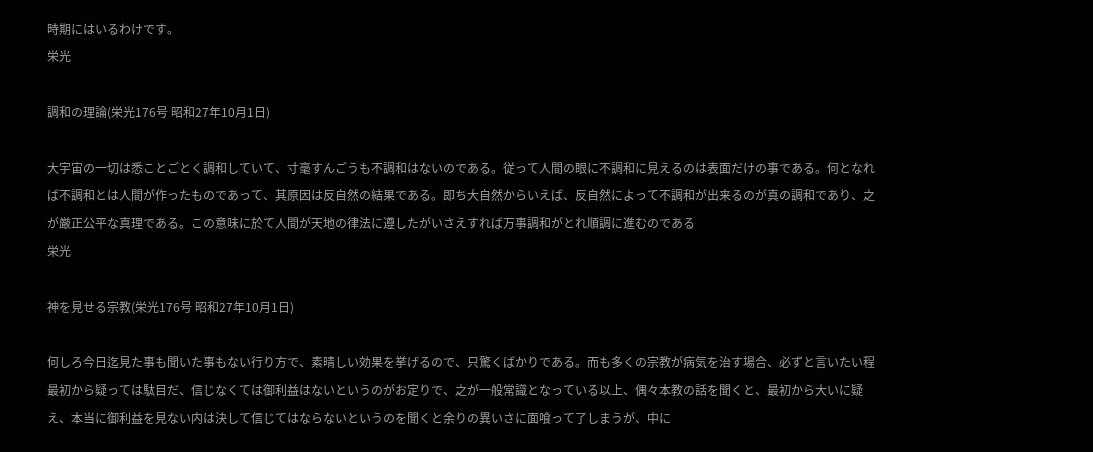時期にはいるわけです。
栄光

調和の理論(栄光176号 昭和27年10月1日)

大宇宙の一切は悉ことごとく調和していて、寸毫すんごうも不調和はないのである。従って人間の眼に不調和に見えるのは表面だけの事である。何となれば不調和とは人間が作ったものであって、其原因は反自然の結果である。即ち大自然からいえば、反自然によって不調和が出来るのが真の調和であり、之が厳正公平な真理である。この意味に於て人間が天地の律法に遵したがいさえすれば万事調和がとれ順調に進むのである
栄光

神を見せる宗教(栄光176号 昭和27年10月1日)

何しろ今日迄見た事も聞いた事もない行り方で、素晴しい効果を挙げるので、只驚くばかりである。而も多くの宗教が病気を治す場合、必ずと言いたい程最初から疑っては駄目だ、信じなくては御利益はないというのがお定りで、之が一般常識となっている以上、偶々本教の話を聞くと、最初から大いに疑え、本当に御利益を見ない内は決して信じてはならないというのを聞くと余りの異いさに面喰って了しまうが、中に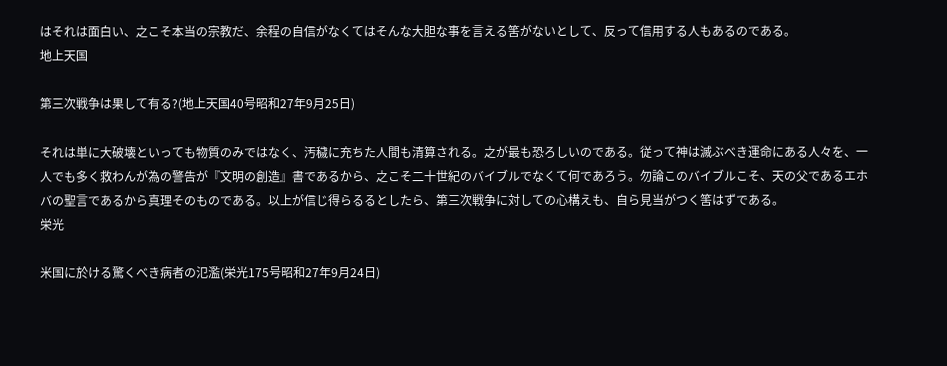はそれは面白い、之こそ本当の宗教だ、余程の自信がなくてはそんな大胆な事を言える筈がないとして、反って信用する人もあるのである。
地上天国

第三次戦争は果して有る?(地上天国40号昭和27年9月25日)

それは単に大破壊といっても物質のみではなく、汚穢に充ちた人間も清算される。之が最も恐ろしいのである。従って神は滅ぶべき運命にある人々を、一人でも多く救わんが為の警告が『文明の創造』書であるから、之こそ二十世紀のバイブルでなくて何であろう。勿論このバイブルこそ、天の父であるエホバの聖言であるから真理そのものである。以上が信じ得らるるとしたら、第三次戦争に対しての心構えも、自ら見当がつく筈はずである。
栄光

米国に於ける驚くべき病者の氾濫(栄光175号昭和27年9月24日)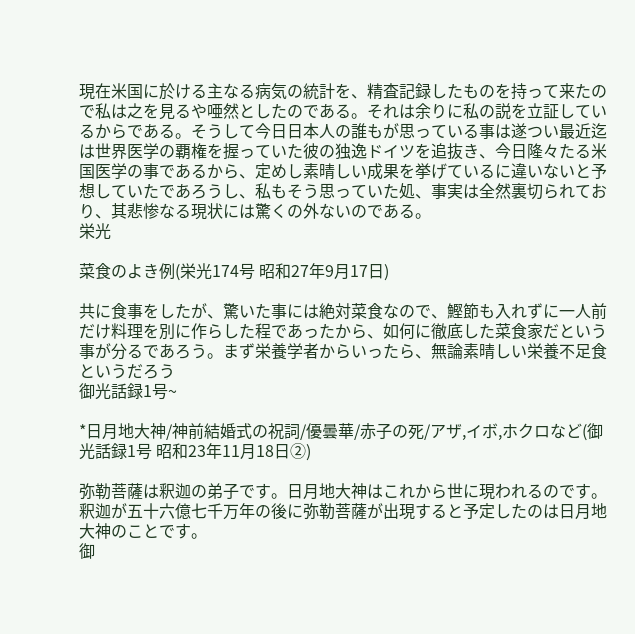現在米国に於ける主なる病気の統計を、精査記録したものを持って来たので私は之を見るや唖然としたのである。それは余りに私の説を立証しているからである。そうして今日日本人の誰もが思っている事は遂つい最近迄は世界医学の覇権を握っていた彼の独逸ドイツを追抜き、今日隆々たる米国医学の事であるから、定めし素晴しい成果を挙げているに違いないと予想していたであろうし、私もそう思っていた処、事実は全然裏切られており、其悲惨なる現状には驚くの外ないのである。
栄光

菜食のよき例(栄光174号 昭和27年9月17日)

共に食事をしたが、驚いた事には絶対菜食なので、鰹節も入れずに一人前だけ料理を別に作らした程であったから、如何に徹底した菜食家だという事が分るであろう。まず栄養学者からいったら、無論素晴しい栄養不足食というだろう
御光話録1号~

*日月地大神/神前結婚式の祝詞/優曇華/赤子の死/アザ,イボ,ホクロなど(御光話録1号 昭和23年11月18日②)

弥勒菩薩は釈迦の弟子です。日月地大神はこれから世に現われるのです。釈迦が五十六億七千万年の後に弥勒菩薩が出現すると予定したのは日月地大神のことです。
御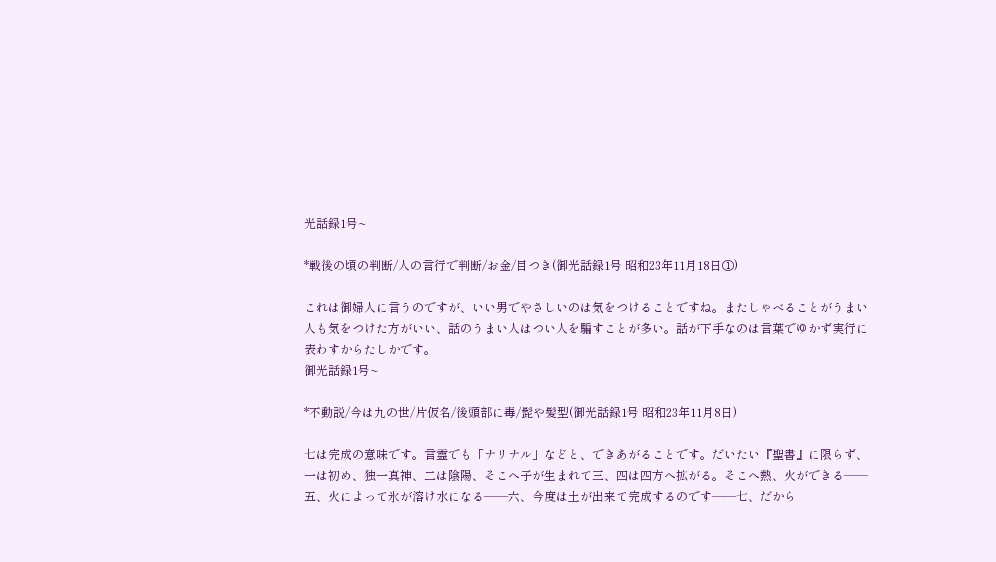光話録1号~

*戦後の頃の判断/人の言行で判断/お金/目つき(御光話録1号 昭和23年11月18日①)

これは御婦人に言うのですが、いい男でやさしいのは気をつけることですね。またしゃべることがうまい人も気をつけた方がいい、話のうまい人はつい人を騙すことが多い。話が下手なのは言葉でゆかず実行に表わすからたしかです。
御光話録1号~

*不動説/今は九の世/片仮名/後頭部に毒/髭や髪型(御光話録1号 昭和23年11月8日)

七は完成の意味です。言霊でも「ナリナル」などと、できあがることです。だいたい『聖書』に限らず、一は初め、独一真神、二は陰陽、そこへ子が生まれて三、四は四方へ拡がる。そこへ熱、火ができる――五、火によって氷が溶け水になる――六、今度は土が出来て完成するのです――七、だから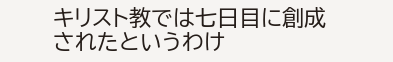キリスト教では七日目に創成されたというわけ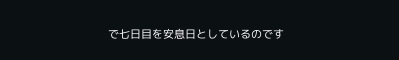で七日目を安息日としているのです